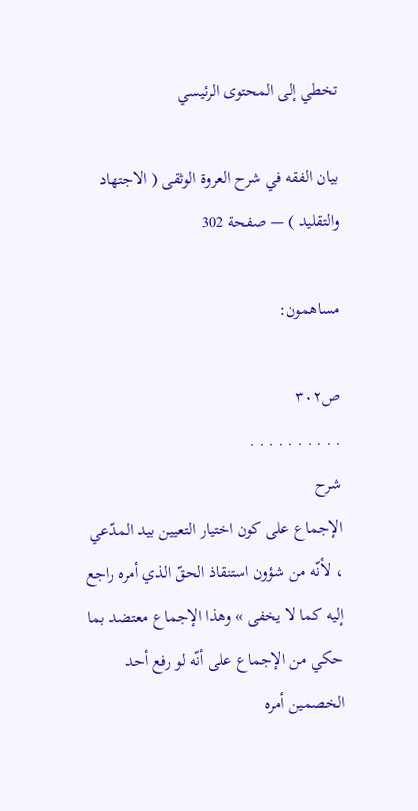تخطي إلى المحتوى الرئيسي

بيان الفقه في شرح العروة الوثقى ( الاجتهاد والتقليد ) — صفحة 302

مساهمون:

ص٣٠٢
. . . . . . . . . .
شرح
الإجماع على كون اختيار التعيين بيد المدّعي ، لأنّه من شؤون استنقاذ الحقّ الذي أمره راجع إليه كما لا يخفى » وهذا الإجماع معتضد بما حكي من الإجماع على أنّه لو رفع أحد الخصمين أمره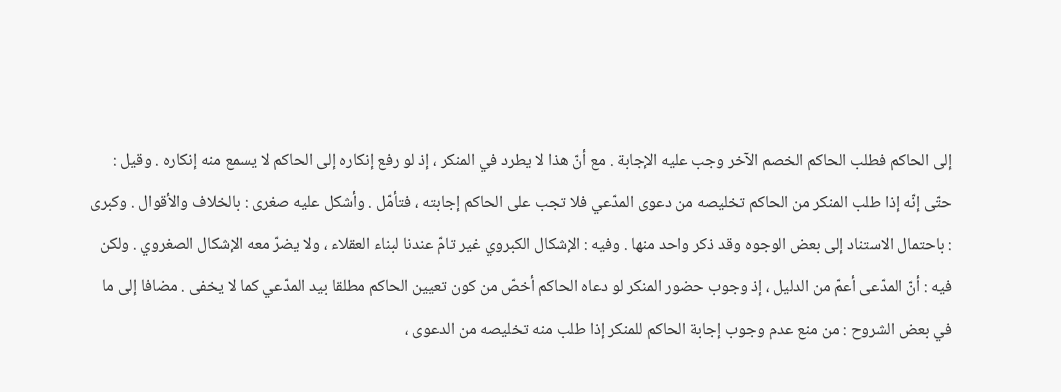إلى الحاكم فطلب الحاكم الخصم الآخر وجب عليه الإجابة . مع أنّ هذا لا يطرد في المنكر ، إذ لو رفع إنكاره إلى الحاكم لا يسمع منه إنكاره . وقيل : حتّى إنّه إذا طلب المنكر من الحاكم تخليصه من دعوى المدّعي فلا تجب على الحاكم إجابته ، فتأمّل . وأشكل عليه صغرى : بالخلاف والأقوال . وكبرى : باحتمال الاستناد إلى بعض الوجوه وقد ذكر واحد منها . وفيه : الإشكال الكبروي غير تامّ عندنا لبناء العقلاء ، ولا يضرّ معه الإشكال الصغروي . ولكن فيه : أنّ المدّعى أعمّ من الدليل ، إذ وجوب حضور المنكر لو دعاه الحاكم أخصّ من كون تعيين الحاكم مطلقا بيد المدّعي كما لا يخفى . مضافا إلى ما في بعض الشروح : من منع عدم وجوب إجابة الحاكم للمنكر إذا طلب منه تخليصه من الدعوى ،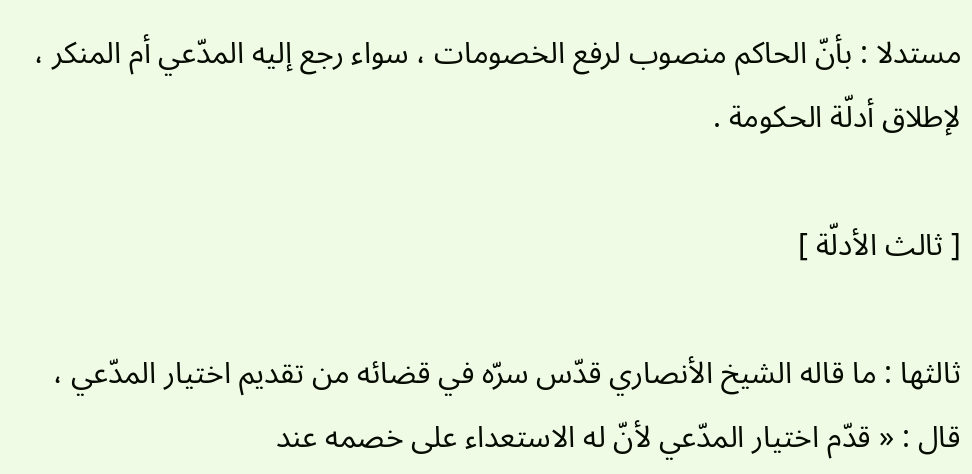مستدلا : بأنّ الحاكم منصوب لرفع الخصومات ، سواء رجع إليه المدّعي أم المنكر ، لإطلاق أدلّة الحكومة .

[ ثالث الأدلّة ]

ثالثها : ما قاله الشيخ الأنصاري قدّس سرّه في قضائه من تقديم اختيار المدّعي ، قال : « قدّم اختيار المدّعي لأنّ له الاستعداء على خصمه عند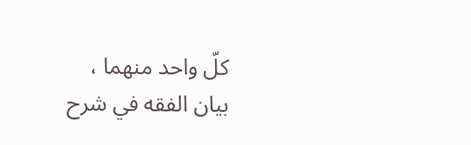كلّ واحد منهما ،
بيان الفقه في شرح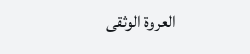العروة الوثقى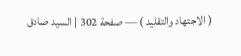( الاجتهاد والتقليد ) — صفحة 302 | السيد صادق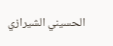الحسيني الشيرازي